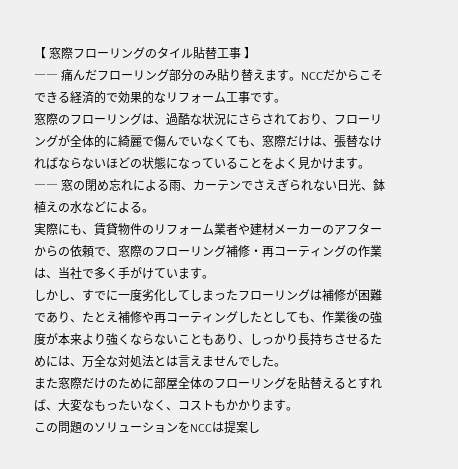【 窓際フローリングのタイル貼替工事 】
―― 痛んだフローリング部分のみ貼り替えます。NCCだからこそできる経済的で効果的なリフォーム工事です。
窓際のフローリングは、過酷な状況にさらされており、フローリングが全体的に綺麗で傷んでいなくても、窓際だけは、張替なければならないほどの状態になっていることをよく見かけます。
―― 窓の閉め忘れによる雨、カーテンでさえぎられない日光、鉢植えの水などによる。
実際にも、賃貸物件のリフォーム業者や建材メーカーのアフターからの依頼で、窓際のフローリング補修・再コーティングの作業は、当社で多く手がけています。
しかし、すでに一度劣化してしまったフローリングは補修が困難であり、たとえ補修や再コーティングしたとしても、作業後の強度が本来より強くならないこともあり、しっかり長持ちさせるためには、万全な対処法とは言えませんでした。
また窓際だけのために部屋全体のフローリングを貼替えるとすれば、大変なもったいなく、コストもかかります。
この問題のソリューションをNCCは提案し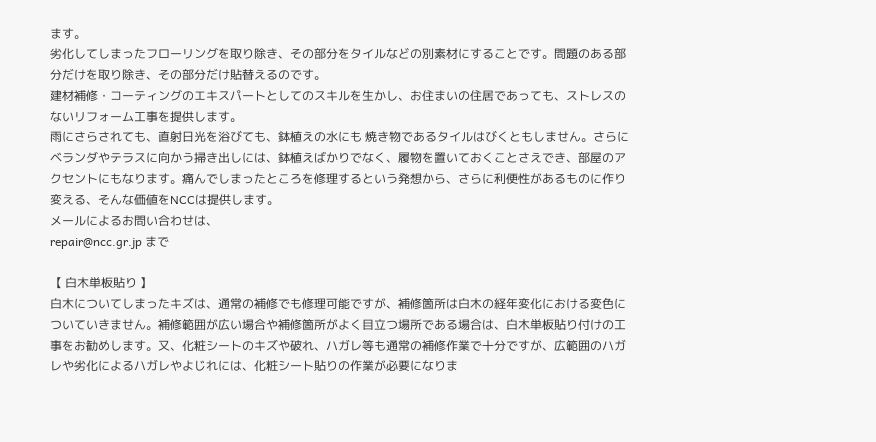ます。
劣化してしまったフローリングを取り除き、その部分をタイルなどの別素材にすることです。問題のある部分だけを取り除き、その部分だけ貼替えるのです。
建材補修・コーティングのエキスパートとしてのスキルを生かし、お住まいの住居であっても、ストレスのないリフォーム工事を提供します。
雨にさらされても、直射日光を浴びても、鉢植えの水にも 焼き物であるタイルはびくともしません。さらにベランダやテラスに向かう掃き出しには、鉢植えばかりでなく、履物を置いておくことさえでき、部屋のアクセントにもなります。痛んでしまったところを修理するという発想から、さらに利便性があるものに作り変える、そんな価値をNCCは提供します。
メールによるお問い合わせは、
repair@ncc.gr.jp まで

【 白木単板貼り 】
白木についてしまったキズは、通常の補修でも修理可能ですが、補修箇所は白木の経年変化における変色についていきません。補修範囲が広い場合や補修箇所がよく目立つ場所である場合は、白木単板貼り付けの工事をお勧めします。又、化粧シートのキズや破れ、ハガレ等も通常の補修作業で十分ですが、広範囲のハガレや劣化によるハガレやよじれには、化粧シート貼りの作業が必要になりま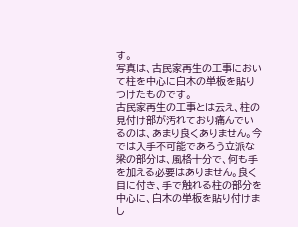す。
写真は、古民家再生の工事において柱を中心に白木の単板を貼りつけたものです。
古民家再生の工事とは云え、柱の見付け部が汚れており痛んでいるのは、あまり良くありません。今では入手不可能であろう立派な梁の部分は、風格十分で、何も手を加える必要はありません。良く目に付き、手で触れる柱の部分を中心に、白木の単板を貼り付けまし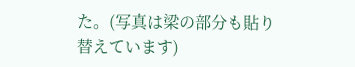た。(写真は梁の部分も貼り替えています)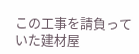この工事を請負っていた建材屋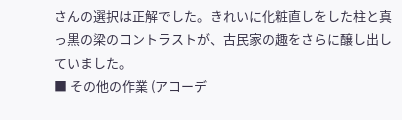さんの選択は正解でした。きれいに化粧直しをした柱と真っ黒の梁のコントラストが、古民家の趣をさらに醸し出していました。
■ その他の作業 (アコーデ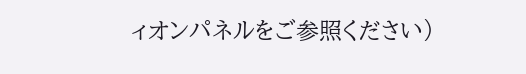ィオンパネルをご参照ください)